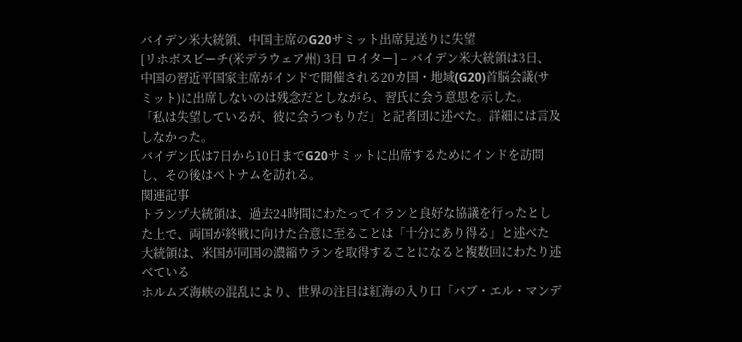バイデン米大統領、中国主席のG20サミット出席見送りに失望
[リホボスビーチ(米デラウェア州) 3日 ロイター] – バイデン米大統領は3日、中国の習近平国家主席がインドで開催される20カ国・地域(G20)首脳会議(サミット)に出席しないのは残念だとしながら、習氏に会う意思を示した。
「私は失望しているが、彼に会うつもりだ」と記者団に述べた。詳細には言及しなかった。
バイデン氏は7日から10日までG20サミットに出席するためにインドを訪問し、その後はベトナムを訪れる。
関連記事
トランプ大統領は、過去24時間にわたってイランと良好な協議を行ったとした上で、両国が終戦に向けた合意に至ることは「十分にあり得る」と述べた
大統領は、米国が同国の濃縮ウランを取得することになると複数回にわたり述べている
ホルムズ海峡の混乱により、世界の注目は紅海の入り口「バブ・エル・マンデ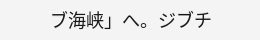ブ海峡」へ。ジブチ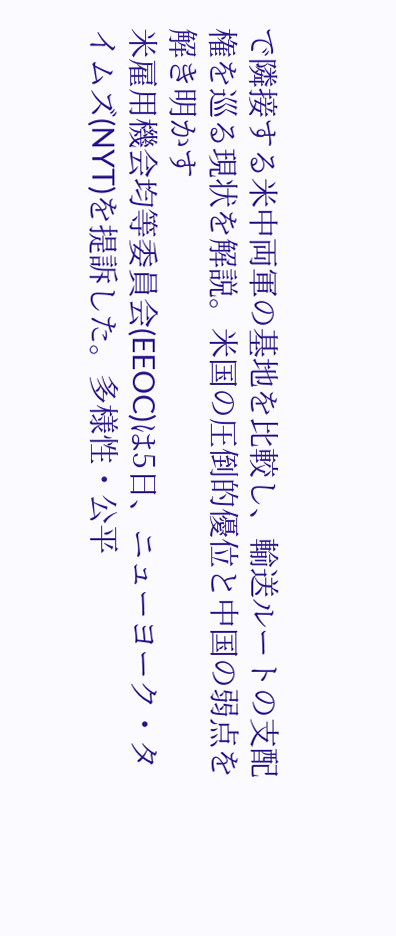で隣接する米中両軍の基地を比較し、輸送ルートの支配権を巡る現状を解説。米国の圧倒的優位と中国の弱点を解き明かす
米雇用機会均等委員会(EEOC)は5日、ニューヨーク・タイムズ(NYT)を提訴した。多様性・公平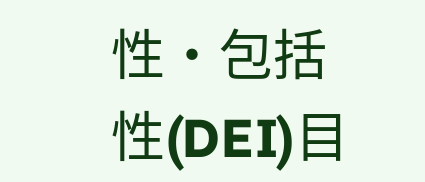性・包括性(DEI)目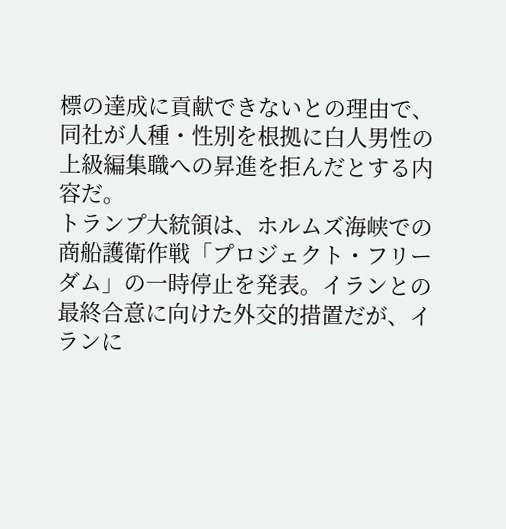標の達成に貢献できないとの理由で、同社が人種・性別を根拠に白人男性の上級編集職への昇進を拒んだとする内容だ。
トランプ大統領は、ホルムズ海峡での商船護衛作戦「プロジェクト・フリーダム」の一時停止を発表。イランとの最終合意に向けた外交的措置だが、イランに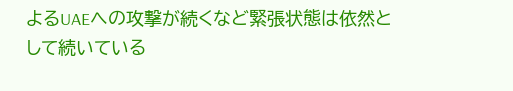よるUAEへの攻撃が続くなど緊張状態は依然として続いている